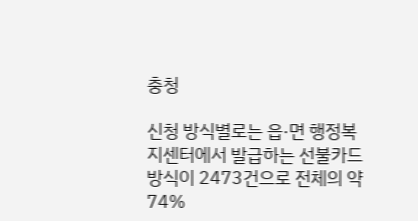충청

신청 방식별로는 읍·면 행정복지센터에서 발급하는 선불카드 방식이 2473건으로 전체의 약 74%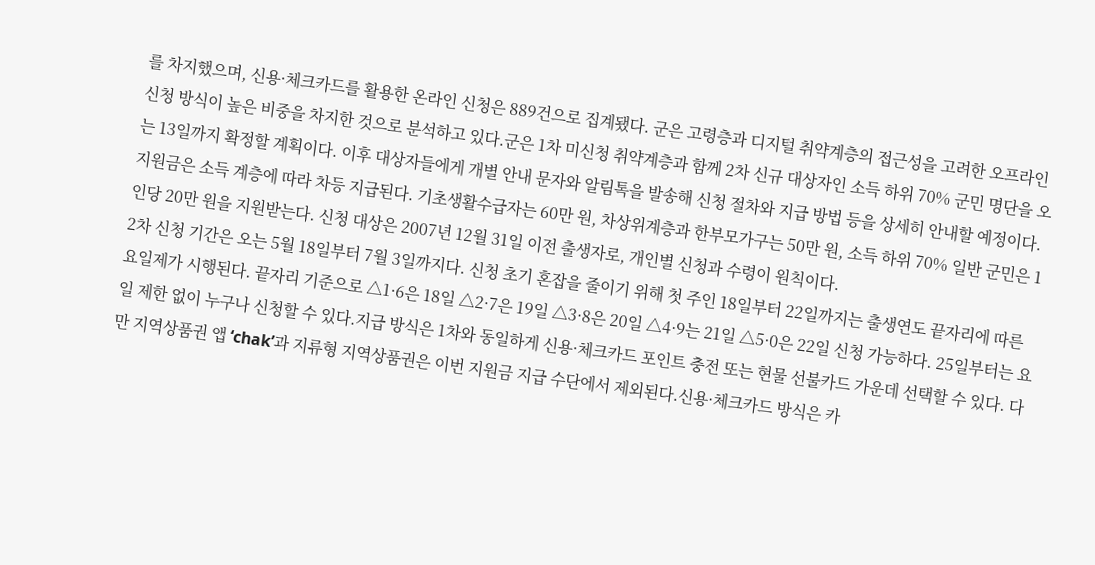를 차지했으며, 신용·체크카드를 활용한 온라인 신청은 889건으로 집계됐다. 군은 고령층과 디지털 취약계층의 접근성을 고려한 오프라인 신청 방식이 높은 비중을 차지한 것으로 분석하고 있다.군은 1차 미신청 취약계층과 함께 2차 신규 대상자인 소득 하위 70% 군민 명단을 오는 13일까지 확정할 계획이다. 이후 대상자들에게 개별 안내 문자와 알림톡을 발송해 신청 절차와 지급 방법 등을 상세히 안내할 예정이다.지원금은 소득 계층에 따라 차등 지급된다. 기초생활수급자는 60만 원, 차상위계층과 한부모가구는 50만 원, 소득 하위 70% 일반 군민은 1인당 20만 원을 지원받는다. 신청 대상은 2007년 12월 31일 이전 출생자로, 개인별 신청과 수령이 원칙이다.
2차 신청 기간은 오는 5월 18일부터 7월 3일까지다. 신청 초기 혼잡을 줄이기 위해 첫 주인 18일부터 22일까지는 출생연도 끝자리에 따른 요일제가 시행된다. 끝자리 기준으로 △1·6은 18일 △2·7은 19일 △3·8은 20일 △4·9는 21일 △5·0은 22일 신청 가능하다. 25일부터는 요일 제한 없이 누구나 신청할 수 있다.지급 방식은 1차와 동일하게 신용·체크카드 포인트 충전 또는 현물 선불카드 가운데 선택할 수 있다. 다만 지역상품권 앱 ‘chak’과 지류형 지역상품권은 이번 지원금 지급 수단에서 제외된다.신용·체크카드 방식은 카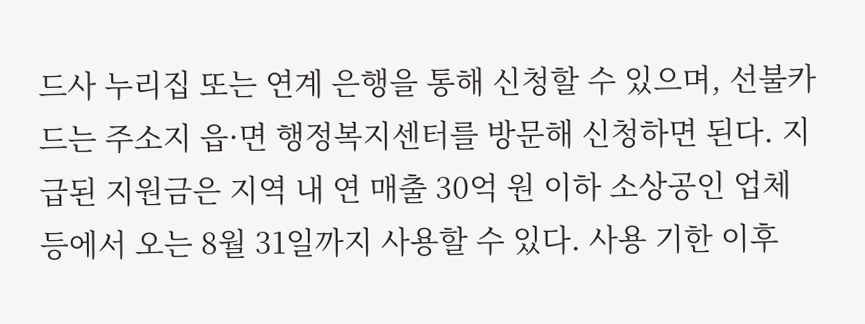드사 누리집 또는 연계 은행을 통해 신청할 수 있으며, 선불카드는 주소지 읍·면 행정복지센터를 방문해 신청하면 된다. 지급된 지원금은 지역 내 연 매출 30억 원 이하 소상공인 업체 등에서 오는 8월 31일까지 사용할 수 있다. 사용 기한 이후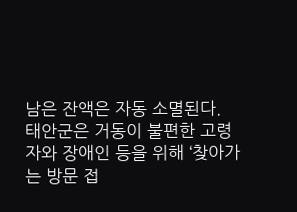남은 잔액은 자동 소멸된다.
태안군은 거동이 불편한 고령자와 장애인 등을 위해 ‘찾아가는 방문 접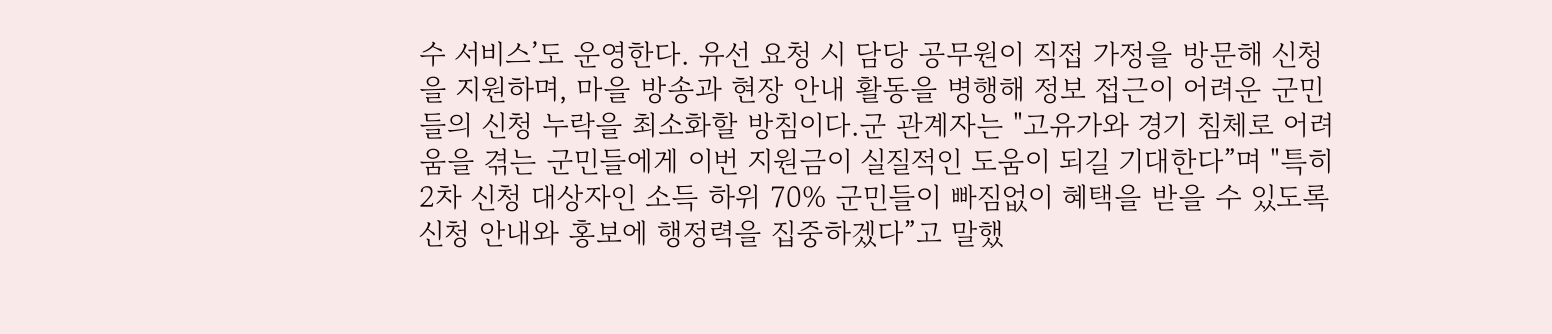수 서비스’도 운영한다. 유선 요청 시 담당 공무원이 직접 가정을 방문해 신청을 지원하며, 마을 방송과 현장 안내 활동을 병행해 정보 접근이 어려운 군민들의 신청 누락을 최소화할 방침이다.군 관계자는 "고유가와 경기 침체로 어려움을 겪는 군민들에게 이번 지원금이 실질적인 도움이 되길 기대한다”며 "특히 2차 신청 대상자인 소득 하위 70% 군민들이 빠짐없이 혜택을 받을 수 있도록 신청 안내와 홍보에 행정력을 집중하겠다”고 말했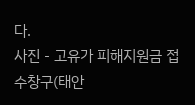다.
사진 - 고유가 피해지원금 접수창구(태안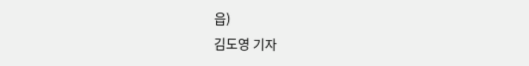읍)
김도영 기자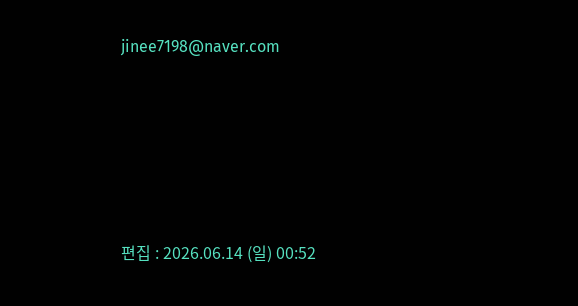jinee7198@naver.com






편집 : 2026.06.14 (일) 00:52